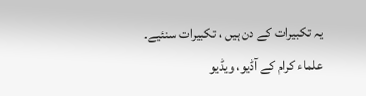یہ تکبیرات کے دن ہیں ، تکبیرات سنئیے۔
علماء کرام کے آڈیو، ویڈیو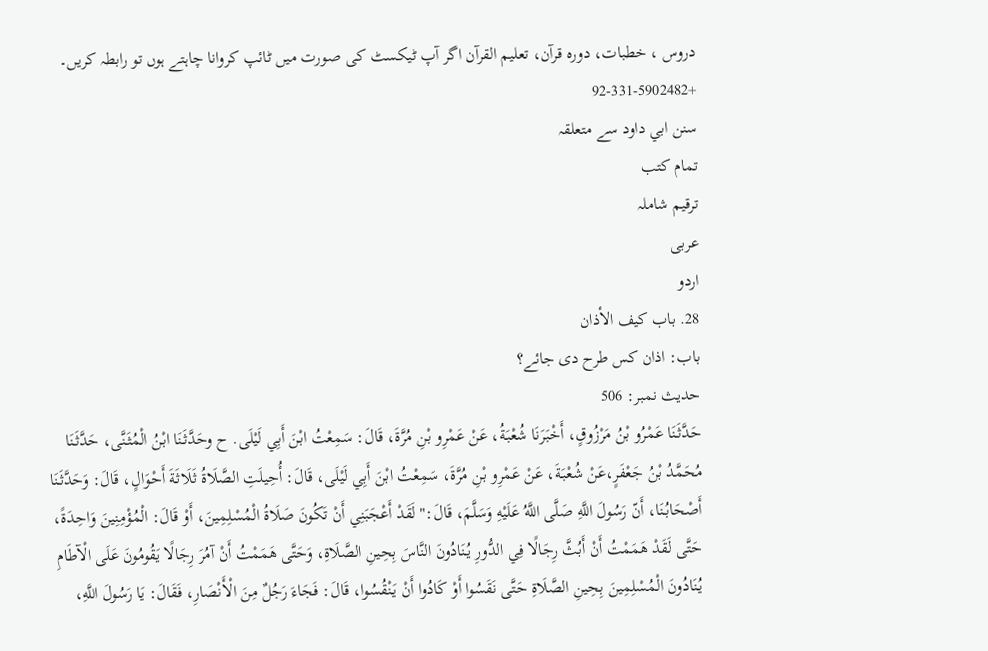دروس ، خطبات، دورہ قرآن، تعلیم القرآن اگر آپ ٹیکسٹ کی صورت میں ٹائپ کروانا چاہتے ہوں تو رابطہ کریں۔
+92-331-5902482
سنن ابي داود سے متعلقہ
تمام کتب
ترقیم شاملہ
عربی
اردو
28. باب كيف الأذان
باب: اذان کس طرح دی جائے؟
حدیث نمبر: 506
حَدَّثَنَا عَمْرُو بْنُ مَرْزُوقٍ، أَخْبَرَنَا شُعْبَةُ، عَنْ عَمْرِو بْنِ مُرَّةَ، قَالَ: سَمِعْتُ ابْنَ أَبِي لَيْلَى. ح وحَدَّثَنَا ابْنُ الْمُثَنَّى، حَدَّثَنَا مُحَمَّدُ بْنُ جَعْفَرٍ،عَنْ شُعْبَةَ، عَنْ عَمْرِو بْنِ مُرَّةَ، سَمِعْتُ ابْنَ أَبِي لَيْلَى، قَالَ: أُحِيلَتِ الصَّلَاةُ ثَلَاثَةَ أَحْوَالٍ، قَالَ: وَحَدَّثَنَا أَصْحَابُنَا، أَنّ رَسُولَ اللَّهِ صَلَّى اللَّهُ عَلَيْهِ وَسَلَّمَ، قَالَ:" لَقَدْ أَعْجَبَنِي أَنْ تَكُونَ صَلَاةُ الْمُسْلِمِينَ، أَوْ قَالَ: الْمُؤْمِنِينَ وَاحِدَةً، حَتَّى لَقَدْ هَمَمْتُ أَنْ أَبُثَّ رِجَالًا فِي الدُّورِ يُنَادُونَ النَّاسَ بِحِينِ الصَّلَاةِ، وَحَتَّى هَمَمْتُ أَنْ آمُرَ رِجَالًا يَقُومُونَ عَلَى الْآطَامِ يُنَادُونَ الْمُسْلِمِينَ بِحِينِ الصَّلَاةِ حَتَّى نَقَسُوا أَوْ كَادُوا أَنْ يَنْقُسُوا، قَالَ: فَجَاءَ رَجُلٌ مِنَ الْأَنْصَارِ، فَقَالَ: يَا رَسُولَ اللَّهِ،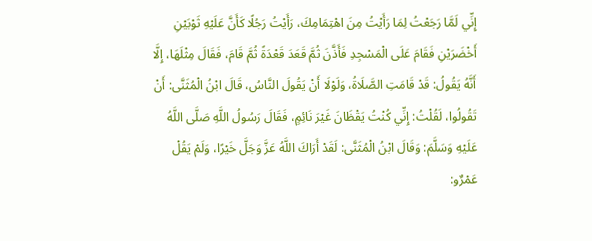إِنِّي لَمَّا رَجَعْتُ لِمَا رَأَيْتُ مِنَ اهْتِمَامِكَ، رَأَيْتُ رَجُلًا كَأَنَّ عَلَيْهِ ثَوْبَيْنِ أَخْضَرَيْنِ فَقَامَ عَلَى الْمَسْجِدِ فَأَذَّنَ ثُمَّ قَعَدَ قَعْدَةً ثُمَّ قَامَ، فَقَالَ مِثْلَهَا، إِلَّا أَنَّهُ يَقُولُ: قَدْ قَامَتِ الصَّلَاةُ، وَلَوْلَا أَنْ يَقُولَ النَّاسُ، قَالَ ابْنُ الْمُثَنَّى: أَنْ تَقُولُوا، لَقُلْتُ: إِنِّي كُنْتُ يَقْظَانَ غَيْرَ نَائِمٍ، فَقَالَ رَسُولُ اللَّهِ صَلَّى اللَّهُ عَلَيْهِ وَسَلَّمَ: وَقَالَ ابْنُ الْمُثَنَّى: لَقَدْ أَرَاكَ اللَّهُ عَزَّ وَجَلَّ خَيْرًا، وَلَمْ يَقُلْ عَمْرٌو: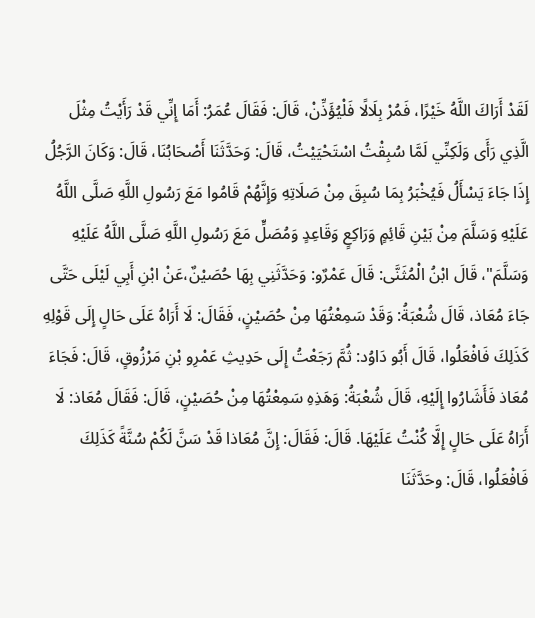لَقَدْ أَرَاكَ اللَّهُ خَيْرًا، فَمُرْ بِلَالًا فَلْيُؤَذِّنْ، قَالَ: فَقَالَ عُمَرُ: أَمَا إِنِّي قَدْ رَأَيْتُ مِثْلَ الَّذِي رَأَى وَلَكِنِّي لَمَّا سُبِقْتُ اسْتَحْيَيْتُ، قَالَ: وَحَدَّثَنَا أَصْحَابُنَا، قَالَ: وَكَانَ الرَّجُلُ إِذَا جَاءَ يَسْأَلُ فَيُخْبَرُ بِمَا سُبِقَ مِنْ صَلَاتِهِ وَإِنَّهُمْ قَامُوا مَعَ رَسُولِ اللَّهِ صَلَّى اللَّهُ عَلَيْهِ وَسَلَّمَ مِنْ بَيْنِ قَائِمٍ وَرَاكِعٍ وَقَاعِدٍ وَمُصَلٍّ مَعَ رَسُولِ اللَّهِ صَلَّى اللَّهُ عَلَيْهِ وَسَلَّمَ"، قَالَ ابْنُ الْمُثَنَّى: قَالَ عَمْرٌو: وَحَدَّثَنِي بِهَا حُصَيْنٌ،عَنْ ابْنِ أَبِي لَيْلَى حَتَّى جَاءَ مُعَاذ، قَالَ شُعْبَةُ: وَقَدْ سَمِعْتُهَا مِنْ حُصَيْنٍ، فَقَالَ: لَا أَرَاهُ عَلَى حَالٍ إِلَى قَوْلِهِ كَذَلِكَ فَافْعَلُوا، قَالَ أَبُو دَاوُد: ثُمَّ رَجَعْتُ إِلَى حَدِيثِ عَمْرِو بْنِ مَرْزُوقٍ، قَالَ: فَجَاءَ مُعَاذ فَأَشَارُوا إِلَيْهِ، قَالَ شُعْبَةُ: وَهَذِهِ سَمِعْتُهَا مِنْ حُصَيْنٍ، قَالَ: فَقَالَ مُعَاذ: لَا أَرَاهُ عَلَى حَالٍ إِلَّا كُنْتُ عَلَيْهَا. قَالَ: فَقَالَ: إِنَّ مُعَاذا قَدْ سَنَّ لَكُمْ سُنَّةً كَذَلِكَ فَافْعَلُوا، قَالَ: وحَدَّثَنَا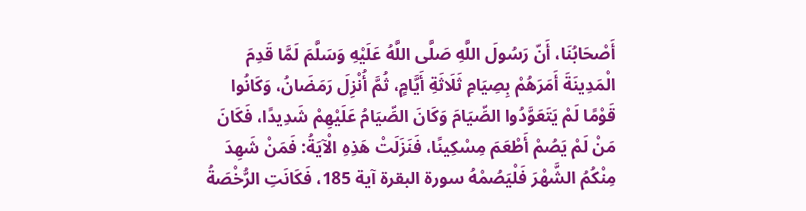أَصْحَابُنَا، أَنّ رَسُولَ اللَّهِ صَلَّى اللَّهُ عَلَيْهِ وَسَلَّمَ لَمَّا قَدِمَ الْمَدِينَةَ أَمَرَهُمْ بِصِيَامِ ثَلَاثَةِ أَيَّامٍ، ثُمَّ أُنْزِلَ رَمَضَانُ، وَكَانُوا قَوْمًا لَمْ يَتَعَوَّدُوا الصِّيَامَ وَكَانَ الصِّيَامُ عَلَيْهِمْ شَدِيدًا، فَكَانَ مَنْ لَمْ يَصُمْ أَطْعَمَ مِسْكِينًا، فَنَزَلَتْ هَذِهِ الْآيَةُ: فَمَنْ شَهِدَ مِنْكُمُ الشَّهْرَ فَلْيَصُمْهُ سورة البقرة آية 185، فَكَانَتِ الرُّخْصَةُ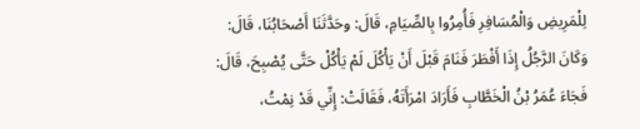لِلْمَرِيضِ وَالْمُسَافِرِ فَأُمِرُوا بِالصِّيَامِ، قَالَ: وحَدَّثَنَا أَصْحَابُنَا، قَالَ: وَكَانَ الرَّجُلُ إِذَا أَفْطَرَ فَنَامَ قَبْلَ أَنْ يَأْكُلَ لَمْ يَأْكُلْ حَتَّى يُصْبِحَ، قَالَ: فَجَاءَ عُمَرُ بْنُ الْخَطَّابِ فَأَرَادَ امْرَأَتَهُ، فَقَالَتْ: إِنِّي قَدْ نِمْتُ،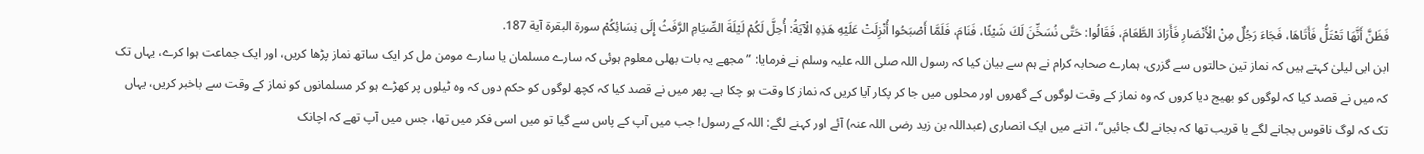فَظَنَّ أَنَّهَا تَعْتَلُّ فَأَتَاهَا، فَجَاءَ رَجُلٌ مِنْ الْأَنْصَارِ فَأَرَادَ الطَّعَامَ، فَقَالُوا: حَتَّى نُسَخِّنَ لَكَ شَيْئًا، فَنَامَ، فَلَمَّا أَصْبَحُوا أُنْزِلَتْ عَلَيْهِ هَذِهِ الْآيَةُ: أُحِلَّ لَكُمْ لَيْلَةَ الصِّيَامِ الرَّفَثُ إِلَى نِسَائِكُمْ سورة البقرة آية 187.
ابن ابی لیلیٰ کہتے ہیں کہ نماز تین حالتوں سے گزری، ہمارے صحابہ کرام نے ہم سے بیان کیا کہ رسول اللہ صلی اللہ علیہ وسلم نے فرمایا: ”مجھے یہ بات بھلی معلوم ہوئی کہ سارے مسلمان یا سارے مومن مل کر ایک ساتھ نماز پڑھا کریں، اور ایک جماعت ہوا کرے، یہاں تک کہ میں نے قصد کیا کہ لوگوں کو بھیج دیا کروں کہ وہ نماز کے وقت لوگوں کے گھروں اور محلوں میں جا کر پکار آیا کریں کہ نماز کا وقت ہو چکا ہے۔ پھر میں نے قصد کیا کہ کچھ لوگوں کو حکم دوں کہ وہ ٹیلوں پر کھڑے ہو کر مسلمانوں کو نماز کے وقت سے باخبر کریں، یہاں تک کہ لوگ ناقوس بجانے لگے یا قریب تھا کہ بجانے لگ جائیں“، اتنے میں ایک انصاری (عبداللہ بن زید رضی اللہ عنہ) آئے اور کہنے لگے: اللہ کے رسول! جب میں آپ کے پاس سے گیا تو میں اسی فکر میں تھا، جس میں آپ تھے کہ اچانک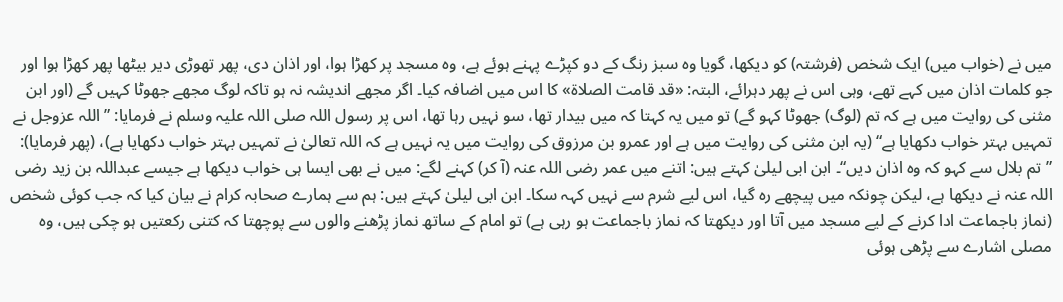میں نے (خواب میں) ایک شخص (فرشتہ) کو دیکھا، گویا وہ سبز رنگ کے دو کپڑے پہنے ہوئے ہے، وہ مسجد پر کھڑا ہوا، اور اذان دی، پھر تھوڑی دیر بیٹھا پھر کھڑا ہوا اور جو کلمات اذان میں کہے تھے، وہی اس نے پھر دہرائے، البتہ: «قد قامت الصلاة» کا اس میں اضافہ کیا۔ اگر مجھے اندیشہ نہ ہو تاکہ لوگ مجھے جھوٹا کہیں گے (اور ابن مثنی کی روایت میں ہے کہ تم (لوگ) جھوٹا کہو گے) تو میں یہ کہتا کہ میں بیدار تھا، سو نہیں رہا تھا، اس پر رسول اللہ صلی اللہ علیہ وسلم نے فرمایا: ”اللہ عزوجل نے تمہیں بہتر خواب دکھایا ہے“ (یہ ابن مثنی کی روایت میں ہے اور عمرو بن مرزوق کی روایت میں یہ نہیں ہے کہ اللہ تعالیٰ نے تمہیں بہتر خواب دکھایا ہے)، (پھر فرمایا): ”تم بلال سے کہو کہ وہ اذان دیں“۔ ابن ابی لیلیٰ کہتے ہیں: اتنے میں عمر رضی اللہ عنہ (آ کر) کہنے لگے: میں نے بھی ایسا ہی خواب دیکھا ہے جیسے عبداللہ بن زید رضی اللہ عنہ نے دیکھا ہے، لیکن چونکہ میں پیچھے رہ گیا، اس لیے شرم سے نہیں کہہ سکا۔ ابن ابی لیلیٰ کہتے ہیں: ہم سے ہمارے صحابہ کرام نے بیان کیا کہ جب کوئی شخص (نماز باجماعت ادا کرنے کے لیے مسجد میں آتا اور دیکھتا کہ نماز باجماعت ہو رہی ہے) تو امام کے ساتھ نماز پڑھنے والوں سے پوچھتا کہ کتنی رکعتیں ہو چکی ہیں، وہ مصلی اشارے سے پڑھی ہوئی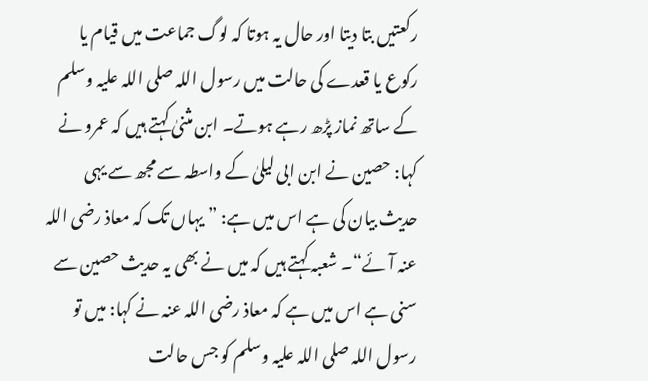رکعتیں بتا دیتا اور حال یہ ہوتا کہ لوگ جماعت میں قیام یا رکوع یا قعدے کی حالت میں رسول اللہ صلی اللہ علیہ وسلم کے ساتھ نماز پڑھ رہے ہوتے۔ ابن مثنیٰ کہتے ہیں کہ عمرو نے کہا: حصین نے ابن ابی لیلیٰ کے واسطہ سے مجھ سے یہی حدیث بیان کی ہے اس میں ہے: ”یہاں تک کہ معاذ رضی اللہ عنہ آئے“۔ شعبہ کہتے ہیں کہ میں نے بھی یہ حدیث حصین سے سنی ہے اس میں ہے کہ معاذ رضی اللہ عنہ نے کہا: میں تو رسول اللہ صلی اللہ علیہ وسلم کو جس حالت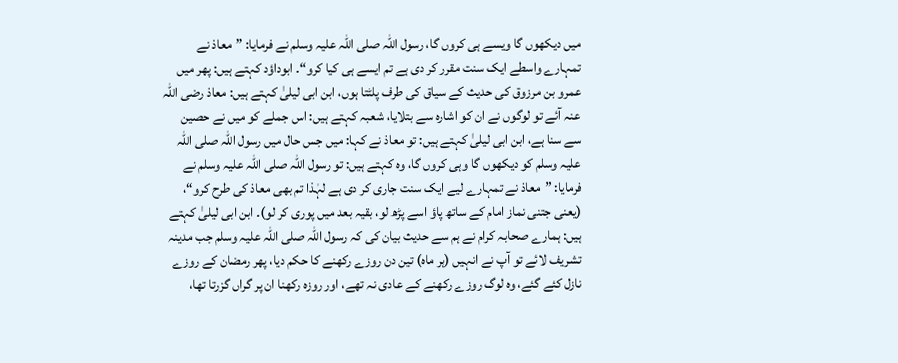میں دیکھوں گا ویسے ہی کروں گا، رسول اللہ صلی اللہ علیہ وسلم نے فرمایا: ”معاذ نے تمہارے واسطے ایک سنت مقرر کر دی ہے تم ایسے ہی کیا کرو“۔ ابوداؤد کہتے ہیں: پھر میں عمرو بن مرزوق کی حدیث کے سیاق کی طرف پلٹتا ہوں، ابن ابی لیلیٰ کہتے ہیں: معاذ رضی اللہ عنہ آئے تو لوگوں نے ان کو اشارہ سے بتلایا، شعبہ کہتے ہیں: اس جملے کو میں نے حصین سے سنا ہے، ابن ابی لیلیٰ کہتے ہیں: تو معاذ نے کہا: میں جس حال میں رسول اللہ صلی اللہ علیہ وسلم کو دیکھوں گا وہی کروں گا، وہ کہتے ہیں: تو رسول اللہ صلی اللہ علیہ وسلم نے فرمایا: ”معاذ نے تمہارے لیے ایک سنت جاری کر دی ہے لہٰذا تم بھی معاذ کی طرح کرو“، (یعنی جتنی نماز امام کے ساتھ پاؤ اسے پڑھ لو، بقیہ بعد میں پوری کر لو)۔ ابن ابی لیلیٰ کہتے ہیں: ہمارے صحابہ کرام نے ہم سے حدیث بیان کی کہ رسول اللہ صلی اللہ علیہ وسلم جب مدینہ تشریف لائے تو آپ نے انہیں (ہر ماہ) تین دن روزے رکھنے کا حکم دیا، پھر رمضان کے روزے نازل کئے گئے، وہ لوگ روزے رکھنے کے عادی نہ تھے، اور روزہ رکھنا ان پر گراں گزرتا تھا،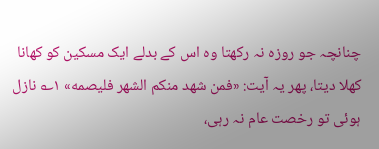چنانچہ جو روزہ نہ رکھتا وہ اس کے بدلے ایک مسکین کو کھانا کھلا دیتا، پھر یہ آیت: «فمن شهد منكم الشهر فليصمه» ۱؎ نازل ہوئی تو رخصت عام نہ رہی،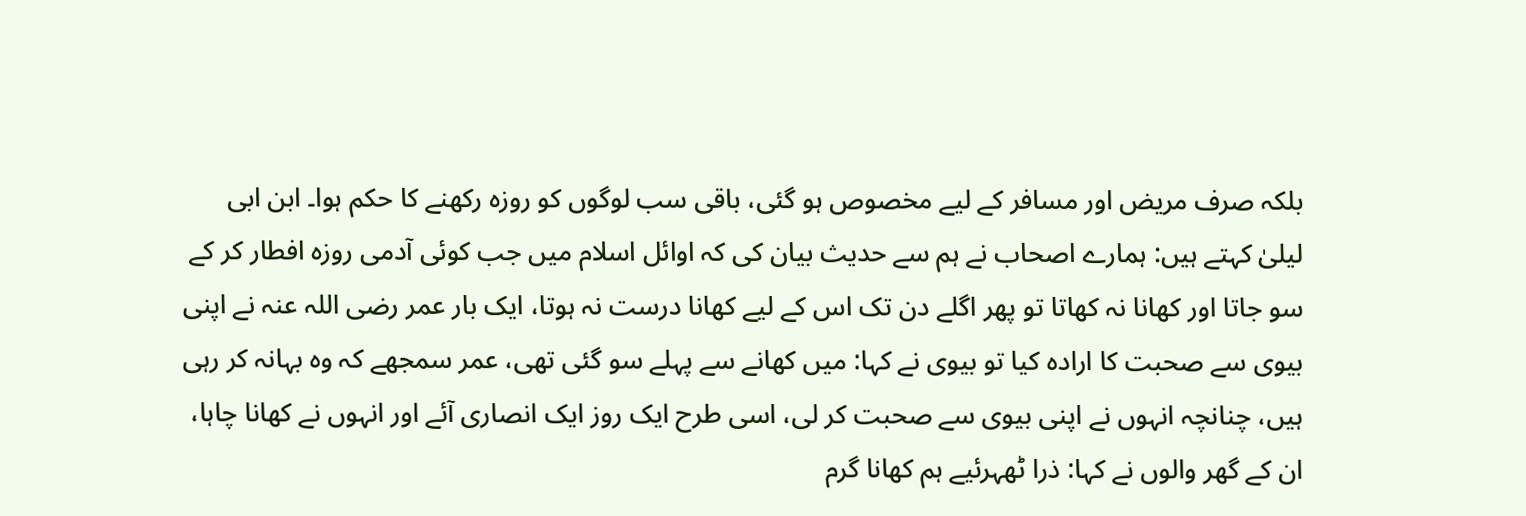بلکہ صرف مریض اور مسافر کے لیے مخصوص ہو گئی، باقی سب لوگوں کو روزہ رکھنے کا حکم ہوا۔ ابن ابی لیلیٰ کہتے ہیں: ہمارے اصحاب نے ہم سے حدیث بیان کی کہ اوائل اسلام میں جب کوئی آدمی روزہ افطار کر کے سو جاتا اور کھانا نہ کھاتا تو پھر اگلے دن تک اس کے لیے کھانا درست نہ ہوتا، ایک بار عمر رضی اللہ عنہ نے اپنی بیوی سے صحبت کا ارادہ کیا تو بیوی نے کہا: میں کھانے سے پہلے سو گئی تھی، عمر سمجھے کہ وہ بہانہ کر رہی ہیں، چنانچہ انہوں نے اپنی بیوی سے صحبت کر لی، اسی طرح ایک روز ایک انصاری آئے اور انہوں نے کھانا چاہا، ان کے گھر والوں نے کہا: ذرا ٹھہرئیے ہم کھانا گرم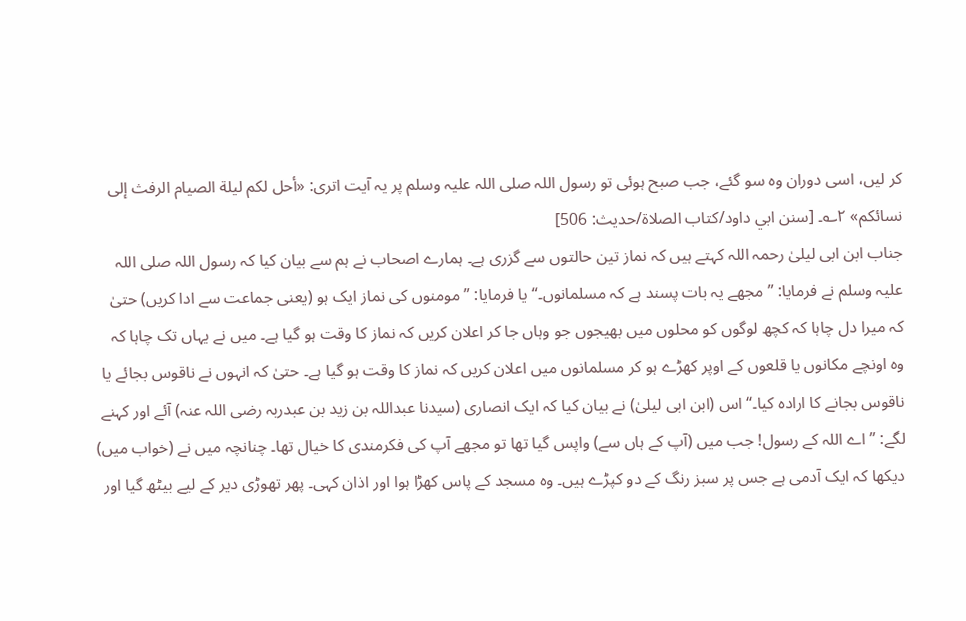کر لیں، اسی دوران وہ سو گئے، جب صبح ہوئی تو رسول اللہ صلی اللہ علیہ وسلم پر یہ آیت اتری: «أحل لكم ليلة الصيام الرفث إلى نسائكم» ۲؎۔ [سنن ابي داود/كتاب الصلاة/حدیث: 506]
جناب ابن ابی لیلیٰ رحمہ اللہ کہتے ہیں کہ نماز تین حالتوں سے گزری ہے۔ ہمارے اصحاب نے ہم سے بیان کیا کہ رسول اللہ صلی اللہ علیہ وسلم نے فرمایا: ”مجھے یہ بات پسند ہے کہ مسلمانوں۔“ یا فرمایا: ”مومنوں کی نماز ایک ہو (یعنی جماعت سے ادا کریں) حتیٰ کہ میرا دل چاہا کہ کچھ لوگوں کو محلوں میں بھیجوں جو وہاں جا کر اعلان کریں کہ نماز کا وقت ہو گیا ہے۔ میں نے یہاں تک چاہا کہ وہ اونچے مکانوں یا قلعوں کے اوپر کھڑے ہو کر مسلمانوں میں اعلان کریں کہ نماز کا وقت ہو گیا ہے۔ حتیٰ کہ انہوں نے ناقوس بجائے یا ناقوس بجانے کا ارادہ کیا۔“ اس (ابن ابی لیلیٰ) نے بیان کیا کہ ایک انصاری (سیدنا عبداللہ بن زید بن عبدربہ رضی اللہ عنہ) آئے اور کہنے لگے: ”اے اللہ کے رسول! جب میں (آپ کے ہاں سے) واپس گیا تھا تو مجھے آپ کی فکرمندی کا خیال تھا۔ چنانچہ میں نے (خواب میں) دیکھا کہ ایک آدمی ہے جس پر سبز رنگ کے دو کپڑے ہیں۔ وہ مسجد کے پاس کھڑا ہوا اور اذان کہی۔ پھر تھوڑی دیر کے لیے بیٹھ گیا اور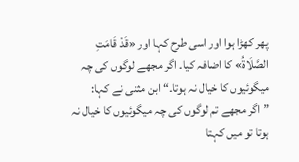پھر کھڑا ہوا اور اسی طرح کہا اور «قَدْ قَامَتِ الصَّلَاةُ» کا اضافہ کیا۔ اگر مجھے لوگوں کی چہ میگوئیوں کا خیال نہ ہوتا۔“ ابن مثنی نے کہا: ”اگر مجھے تم لوگوں کی چہ میگوئیوں کا خیال نہ ہوتا تو میں کہتا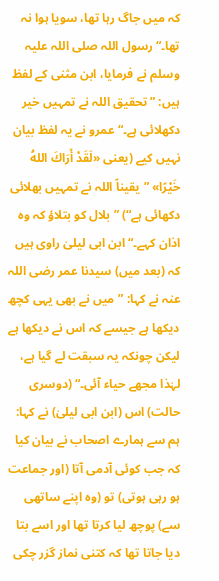کہ میں جاگ رہا تھا، سویا ہوا نہ تھا۔“ رسول اللہ صلی اللہ علیہ وسلم نے فرمایا، ابن مثنی کے لفظ ہیں: ”تحقیق اللہ نے تمہیں خیر دکھلائی ہے۔“ عمرو نے یہ لفظ بیان نہیں کیے (یعنی «لَقَدْ أَرَاكَ اللهُ خَيْرًا» ”یقیناً اللہ نے تمہیں بھلائی دکھائی ہے“) ”بلال کو بتلاؤ کہ وہ اذان کہے۔“ ابن ابی لیلیٰ راوی ہیں کہ (بعد میں) سیدنا عمر رضی اللہ عنہ نے کہا: ”میں نے بھی یہی کچھ دیکھا ہے جیسے کہ اس نے دیکھا ہے لیکن چونکہ یہ سبقت لے گیا ہے، لہٰذا مجھے حیاء آئی۔“ (دوسری حالت) اس (ابن ابی لیلیٰ) نے کہا: ہم سے ہمارے اصحاب نے بیان کیا کہ جب کوئی آدمی آتا (اور جماعت ہو رہی ہوتی) تو (وہ اپنے ساتھی سے) پوچھ لیا کرتا تھا اور اسے بتا دیا جاتا تھا کہ کتنی نماز گزر چکی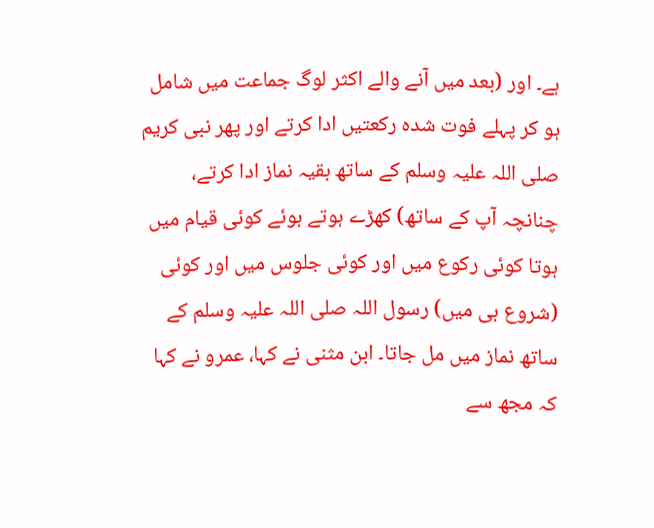ہے۔ اور (بعد میں آنے والے اکثر لوگ جماعت میں شامل ہو کر پہلے فوت شدہ رکعتیں ادا کرتے اور پھر نبی کریم صلی اللہ علیہ وسلم کے ساتھ بقیہ نماز ادا کرتے، چنانچہ آپ کے ساتھ) کھڑے ہوتے ہوئے کوئی قیام میں ہوتا کوئی رکوع میں اور کوئی جلوس میں اور کوئی (شروع ہی میں) رسول اللہ صلی اللہ علیہ وسلم کے ساتھ نماز میں مل جاتا۔ ابن مثنی نے کہا، عمرو نے کہا کہ مجھ سے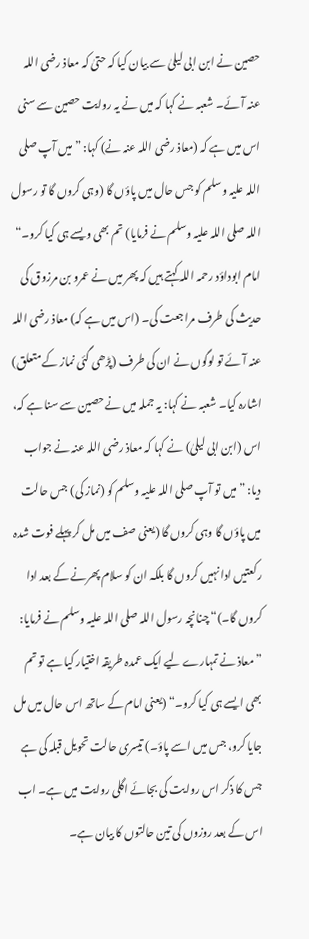حصین نے ابن ابی لیلیٰ سے بیان کیا کہ حتیٰ کہ معاذ رضی اللہ عنہ آئے۔ شعبہ نے کہا کہ میں نے یہ روایت حصین سے سنی اس میں ہے کہ (معاذ رضی اللہ عنہ نے) کہا: ”میں آپ صلی اللہ علیہ وسلم کو جس حال میں پاؤں گا (وہی کروں گا تو رسول اللہ صلی اللہ علیہ وسلم نے فرمایا) تم بھی ویسے ہی کیا کرو۔“ امام ابوداؤد رحمہ اللہ کہتے ہیں کہ پھر میں نے عمرو بن مرزوق کی حدیث کی طرف مراجعت کی۔ (اس میں ہے کہ) معاذ رضی اللہ عنہ آئے تو لوگوں نے ان کی طرف (پڑھی گئی نماز کے متعلق) اشارہ کیا۔ شعبہ نے کہا: یہ جملہ میں نے حصین سے سنا ہے کہ، اس (ابن ابی لیلیٰ) نے کہا کہ معاذ رضی اللہ عنہ نے جواب دیا: ”میں تو آپ صلی اللہ علیہ وسلم کو (نماز کی) جس حالت میں پاؤں گا وہی کروں گا (یعنی صف میں مل کر پہلے فوت شدہ رکعتیں ادا نہیں کروں گا بلکہ ان کو سلام پھرنے کے بعد ادا کروں گا۔)“ چنانچہ رسول اللہ صلی اللہ علیہ وسلم نے فرمایا: ”معاذ نے تمہارے لیے ایک عمدہ طریقہ اختیار کیا ہے تو تم بھی ایسے ہی کیا کرو۔“ (یعنی امام کے ساتھ اس حال میں مل جایا کرو، جس میں اسے پاؤ۔) تیسری حالت تحویل قبلہ کی ہے جس کا ذکر اس روایت کی بجائے اگلی روایت میں ہے۔ اب اس کے بعد روزوں کی تین حالتوں کا بیان ہے۔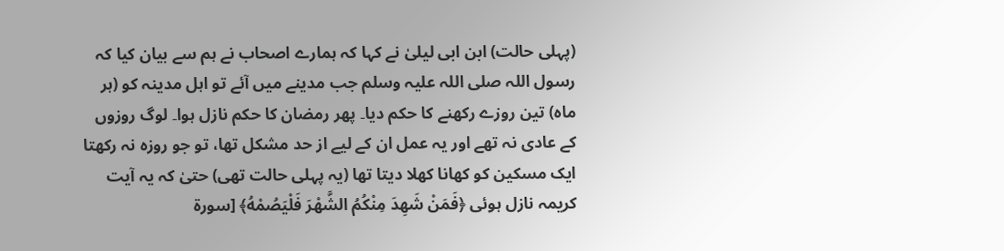(پہلی حالت) ابن ابی لیلیٰ نے کہا کہ ہمارے اصحاب نے ہم سے بیان کیا کہ رسول اللہ صلی اللہ علیہ وسلم جب مدینے میں آئے تو اہل مدینہ کو (ہر ماہ) تین روزے رکھنے کا حکم دیا۔ پھر رمضان کا حکم نازل ہوا۔ لوگ روزوں کے عادی نہ تھے اور یہ عمل ان کے لیے از حد مشکل تھا، تو جو روزہ نہ رکھتا ایک مسکین کو کھانا کھلا دیتا تھا (یہ پہلی حالت تھی) حتیٰ کہ یہ آیت کریمہ نازل ہوئی ﴿فَمَنْ شَهِدَ مِنْكُمُ الشَّهْرَ فَلْيَصُمْهُ﴾ [سورة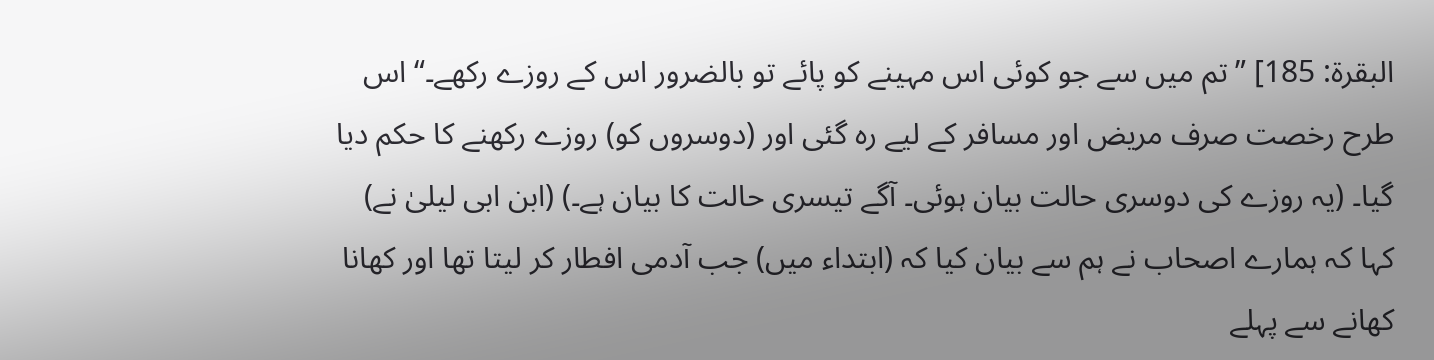البقرة: 185] ”تم میں سے جو کوئی اس مہینے کو پائے تو بالضرور اس کے روزے رکھے۔“ اس طرح رخصت صرف مریض اور مسافر کے لیے رہ گئی اور (دوسروں کو) روزے رکھنے کا حکم دیا گیا۔ (یہ روزے کی دوسری حالت بیان ہوئی۔ آگے تیسری حالت کا بیان ہے۔) (ابن ابی لیلیٰ نے) کہا کہ ہمارے اصحاب نے ہم سے بیان کیا کہ (ابتداء میں) جب آدمی افطار کر لیتا تھا اور کھانا کھانے سے پہلے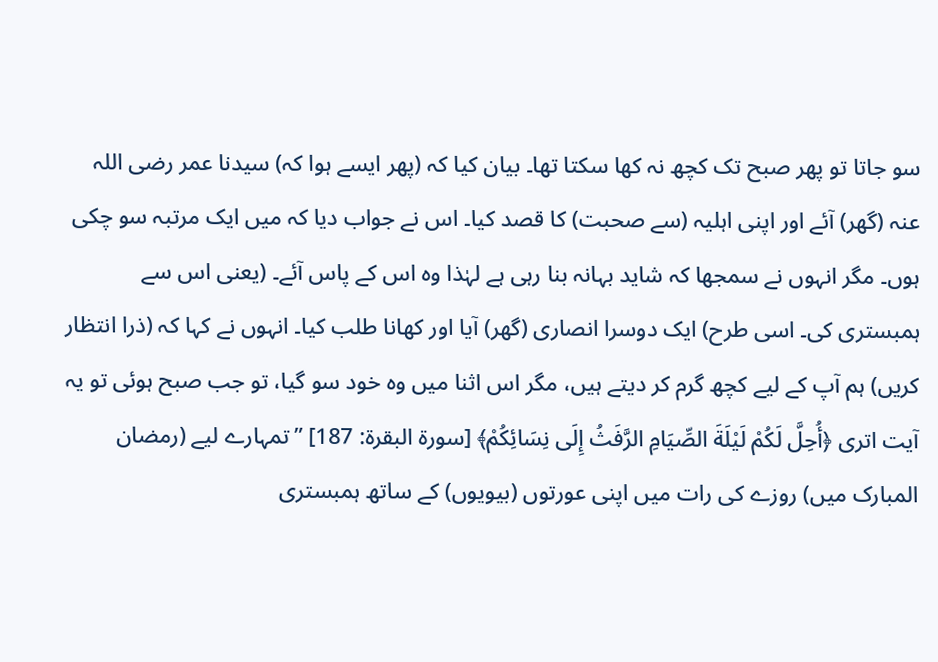سو جاتا تو پھر صبح تک کچھ نہ کھا سکتا تھا۔ بیان کیا کہ (پھر ایسے ہوا کہ) سیدنا عمر رضی اللہ عنہ (گھر) آئے اور اپنی اہلیہ (سے صحبت) کا قصد کیا۔ اس نے جواب دیا کہ میں ایک مرتبہ سو چکی ہوں۔ مگر انہوں نے سمجھا کہ شاید بہانہ بنا رہی ہے لہٰذا وہ اس کے پاس آئے۔ (یعنی اس سے ہمبستری کی۔ اسی طرح) ایک دوسرا انصاری (گھر) آیا اور کھانا طلب کیا۔ انہوں نے کہا کہ (ذرا انتظار کریں) ہم آپ کے لیے کچھ گرم کر دیتے ہیں، مگر اس اثنا میں وہ خود سو گیا، تو جب صبح ہوئی تو یہ آیت اتری ﴿أُحِلَّ لَكُمْ لَيْلَةَ الصِّيَامِ الرَّفَثُ إِلَى نِسَائِكُمْ﴾ [سورة البقرة: 187] ”تمہارے لیے (رمضان المبارک میں) روزے کی رات میں اپنی عورتوں (بیویوں) کے ساتھ ہمبستری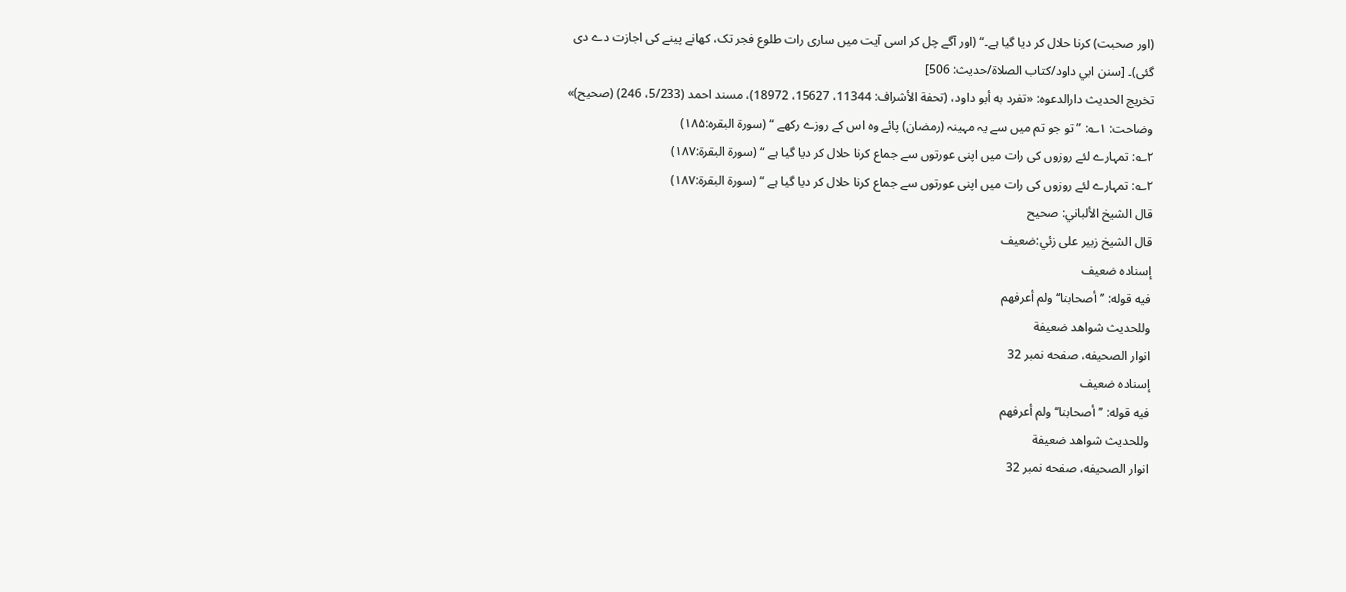(اور صحبت) کرنا حلال کر دیا گیا ہے۔“ (اور آگے چل کر اسی آیت میں ساری رات طلوع فجر تک، کھانے پینے کی اجازت دے دی گئی)۔ [سنن ابي داود/كتاب الصلاة/حدیث: 506]
تخریج الحدیث دارالدعوہ: «تفرد به أبو داود، (تحفة الأشراف: 11344، 15627، 18972)، مسند احمد (5/233، 246) (صحیح)»
وضاحت: ۱؎: ” تو جو تم میں سے یہ مہینہ (رمضان) پائے وہ اس کے روزے رکھے “ (سورۃ البقرہ:۱۸۵)
۲؎: تمہارے لئے روزوں کی رات میں اپنی عورتوں سے جماع کرنا حلال کر دیا گیا ہے “ (سورۃ البقرۃ:۱۸۷)
۲؎: تمہارے لئے روزوں کی رات میں اپنی عورتوں سے جماع کرنا حلال کر دیا گیا ہے “ (سورۃ البقرۃ:۱۸۷)
قال الشيخ الألباني: صحيح
قال الشيخ زبير على زئي:ضعيف
إسناده ضعيف
فيه قوله: ’’أصحابنا‘‘ ولم أعرفھم
وللحديث شواھد ضعيفة
انوار الصحيفه، صفحه نمبر 32
إسناده ضعيف
فيه قوله: ’’أصحابنا‘‘ ولم أعرفھم
وللحديث شواھد ضعيفة
انوار الصحيفه، صفحه نمبر 32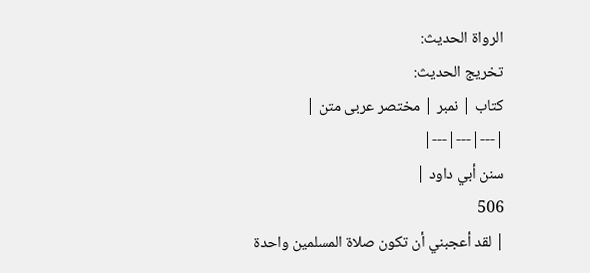الرواة الحديث:
تخريج الحديث:
کتاب | نمبر | مختصر عربی متن |
|---|---|---|
سنن أبي داود |
506
| لقد أعجبني أن تكون صلاة المسلمين واحدة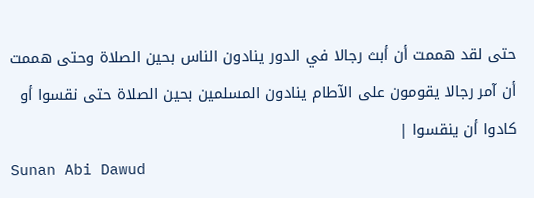حتى لقد هممت أن أبث رجالا في الدور ينادون الناس بحين الصلاة وحتى هممت أن آمر رجالا يقومون على الآطام ينادون المسلمين بحين الصلاة حتى نقسوا أو كادوا أن ينقسوا |
Sunan Abi Dawud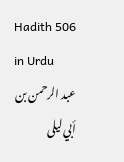Hadith 506 in Urdu
عبد الرحمن بن أبي ليلى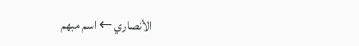الأنصاري ← اسم مبهم